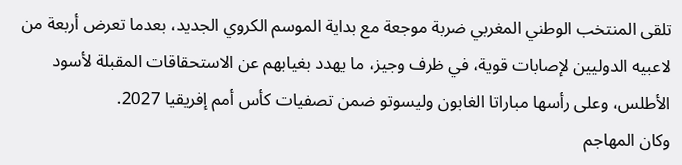تلقى المنتخب الوطني المغربي ضربة موجعة مع بداية الموسم الكروي الجديد، بعدما تعرض أربعة من لاعبيه الدوليين لإصابات قوية، في ظرف وجيز، ما يهدد بغيابهم عن الاستحقاقات المقبلة لأسود الأطلس، وعلى رأسها مباراتا الغابون وليسوتو ضمن تصفيات كأس أمم إفريقيا 2027.
وكان المهاجم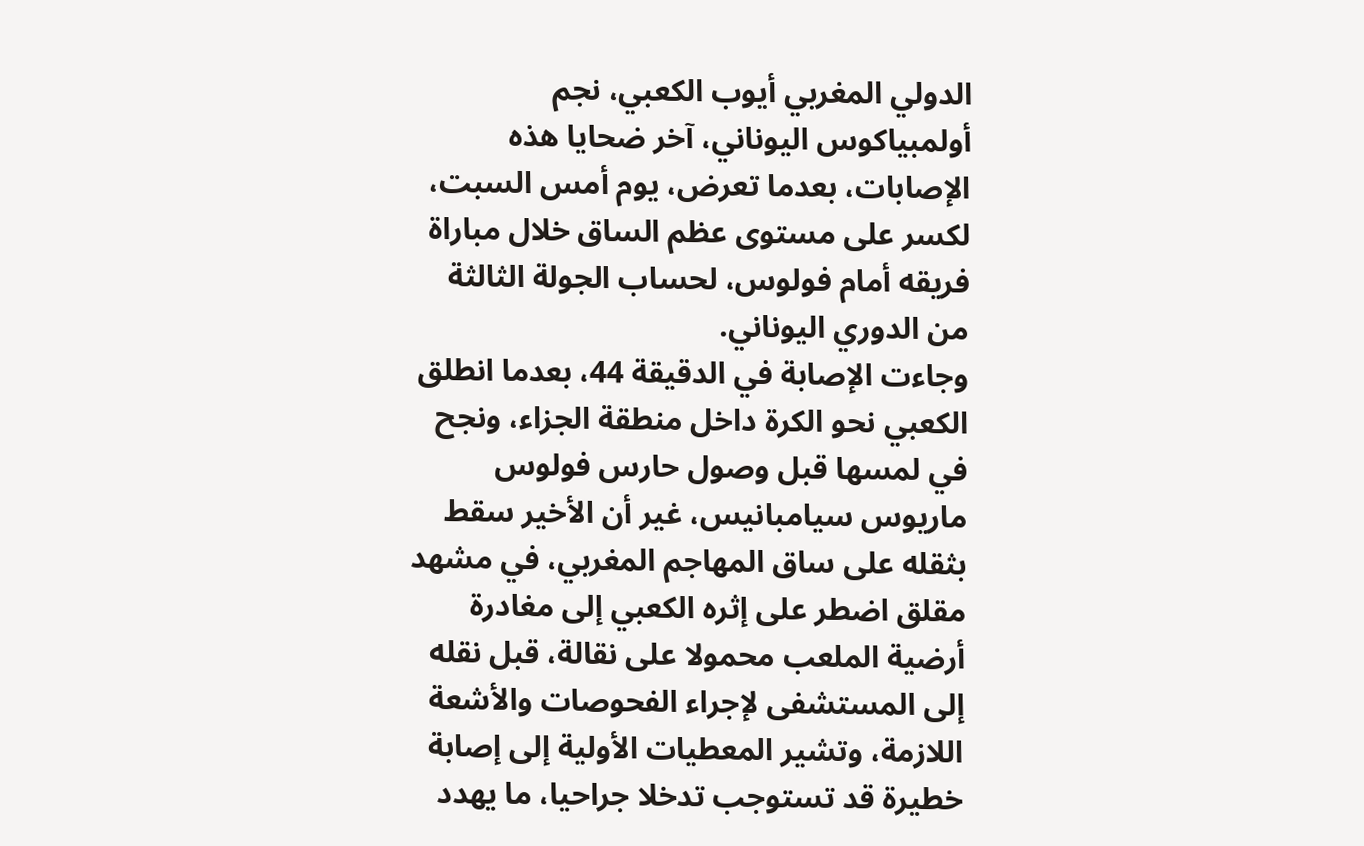الدولي المغربي أيوب الكعبي، نجم أولمبياكوس اليوناني، آخر ضحايا هذه الإصابات، بعدما تعرض، يوم أمس السبت، لكسر على مستوى عظم الساق خلال مباراة فريقه أمام فولوس، لحساب الجولة الثالثة من الدوري اليوناني.
وجاءت الإصابة في الدقيقة 44، بعدما انطلق الكعبي نحو الكرة داخل منطقة الجزاء، ونجح في لمسها قبل وصول حارس فولوس ماريوس سيامبانيس، غير أن الأخير سقط بثقله على ساق المهاجم المغربي، في مشهد مقلق اضطر على إثره الكعبي إلى مغادرة أرضية الملعب محمولا على نقالة، قبل نقله إلى المستشفى لإجراء الفحوصات والأشعة اللازمة، وتشير المعطيات الأولية إلى إصابة خطيرة قد تستوجب تدخلا جراحيا، ما يهدد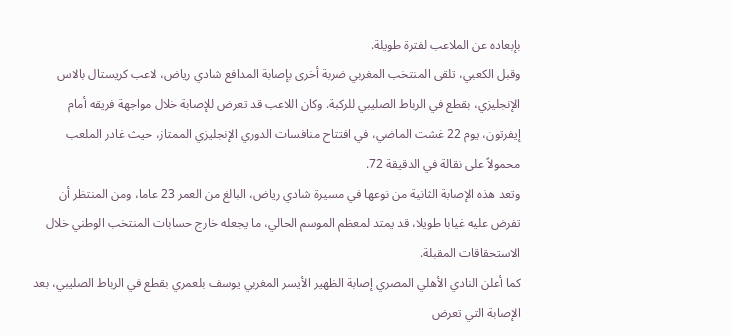بإبعاده عن الملاعب لفترة طويلة.
وقبل الكعبي، تلقى المنتخب المغربي ضربة أخرى بإصابة المدافع شادي رياض، لاعب كريستال بالاس الإنجليزي، بقطع في الرباط الصليبي للركبة. وكان اللاعب قد تعرض للإصابة خلال مواجهة فريقه أمام إيفرتون، يوم 22 غشت الماضي، في افتتاح منافسات الدوري الإنجليزي الممتاز، حيث غادر الملعب محمولاً على نقالة في الدقيقة 72.
وتعد هذه الإصابة الثانية من نوعها في مسيرة شادي رياض، البالغ من العمر 23 عاما، ومن المنتظر أن تفرض عليه غيابا طويلا، قد يمتد لمعظم الموسم الحالي، ما يجعله خارج حسابات المنتخب الوطني خلال الاستحقاقات المقبلة.
كما أعلن النادي الأهلي المصري إصابة الظهير الأيسر المغربي يوسف بلعمري بقطع في الرباط الصليبي، بعد الإصابة التي تعرض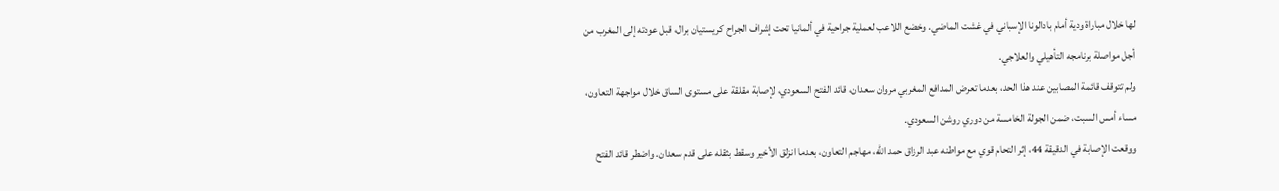لها خلال مباراة ودية أمام بادالونا الإسباني في غشت الماضي. وخضع اللاعب لعملية جراحية في ألمانيا تحت إشراف الجراح كريستيان برال، قبل عودته إلى المغرب من أجل مواصلة برنامجه التأهيلي والعلاجي.
ولم تتوقف قائمة المصابين عند هذا الحد، بعدما تعرض المدافع المغربي مروان سعدان، قائد الفتح السعودي، لإصابة مقلقة على مستوى الساق خلال مواجهة التعاون، مساء أمس السبت، ضمن الجولة الخامسة من دوري روشن السعودي.
ووقعت الإصابة في الدقيقة 44، إثر التحام قوي مع مواطنه عبد الرزاق حمد الله، مهاجم التعاون، بعدما انزلق الأخير وسقط بثقله على قدم سعدان. واضطر قائد الفتح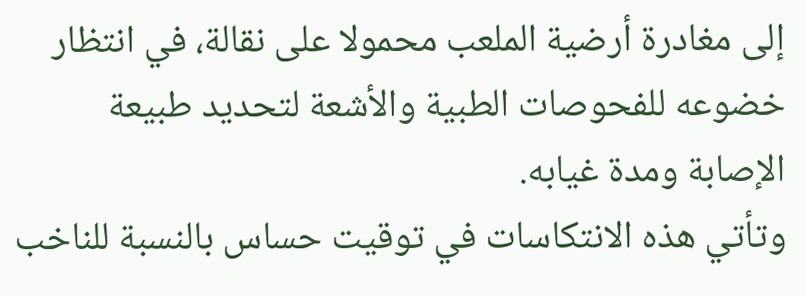إلى مغادرة أرضية الملعب محمولا على نقالة، في انتظار خضوعه للفحوصات الطبية والأشعة لتحديد طبيعة الإصابة ومدة غيابه.
وتأتي هذه الانتكاسات في توقيت حساس بالنسبة للناخب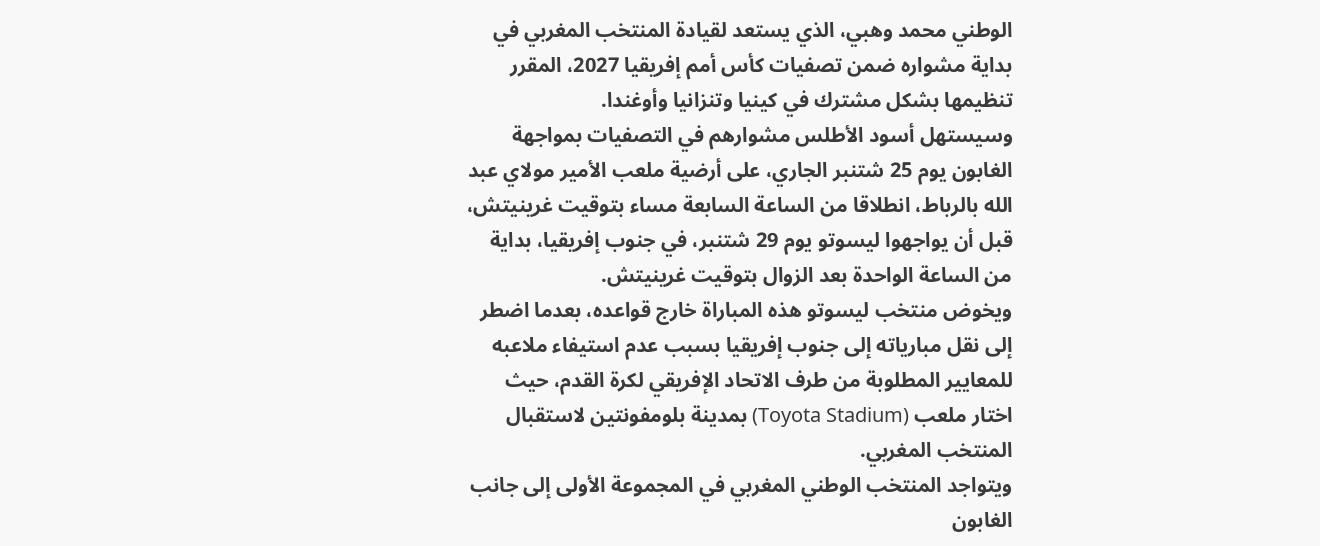الوطني محمد وهبي، الذي يستعد لقيادة المنتخب المغربي في بداية مشواره ضمن تصفيات كأس أمم إفريقيا 2027، المقرر تنظيمها بشكل مشترك في كينيا وتنزانيا وأوغندا.
وسيستهل أسود الأطلس مشوارهم في التصفيات بمواجهة الغابون يوم 25 شتنبر الجاري، على أرضية ملعب الأمير مولاي عبد الله بالرباط، انطلاقا من الساعة السابعة مساء بتوقيت غرينيتش، قبل أن يواجهوا ليسوتو يوم 29 شتنبر، في جنوب إفريقيا، بداية من الساعة الواحدة بعد الزوال بتوقيت غرينيتش.
ويخوض منتخب ليسوتو هذه المباراة خارج قواعده، بعدما اضطر إلى نقل مبارياته إلى جنوب إفريقيا بسبب عدم استيفاء ملاعبه للمعايير المطلوبة من طرف الاتحاد الإفريقي لكرة القدم، حيث اختار ملعب (Toyota Stadium) بمدينة بلومفونتين لاستقبال المنتخب المغربي.
ويتواجد المنتخب الوطني المغربي في المجموعة الأولى إلى جانب الغابون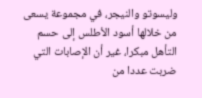وليسوتو والنيجر، في مجموعة يسعى من خلالها أسود الأطلس إلى حسم التأهل مبكرا، غير أن الإصابات التي ضربت عددا من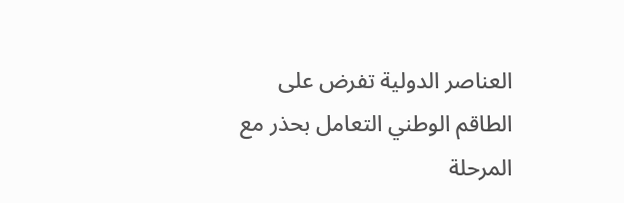العناصر الدولية تفرض على الطاقم الوطني التعامل بحذر مع المرحلة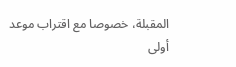المقبلة، خصوصا مع اقتراب موعد أولى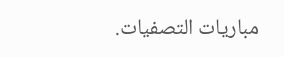مباريات التصفيات.